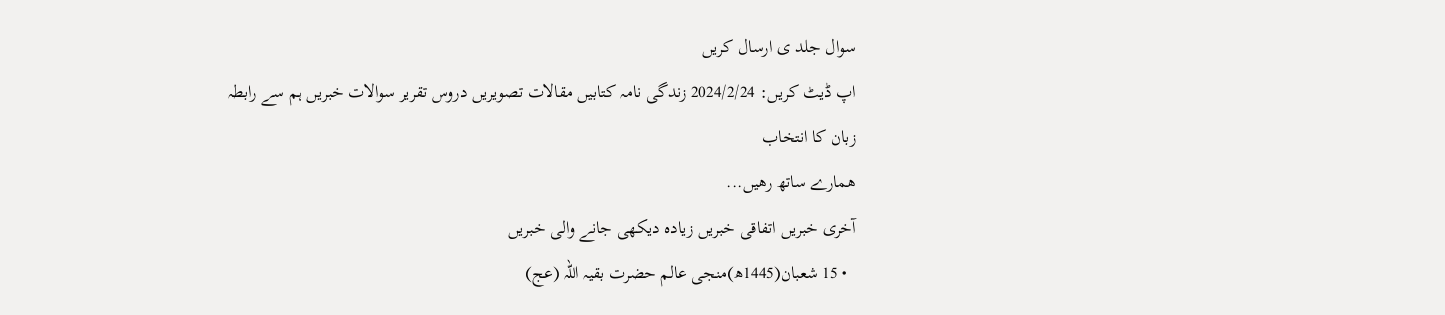سوال جلد ی ارسال کریں
اپ ڈیٹ کریں: 2024/2/24 زندگی نامہ کتابیں مقالات تصویریں دروس تقریر سوالات خبریں ہم سے رابطہ
زبان کا انتخاب
همارے ساتھ رهیں...
آخری خبریں اتفاقی خبریں زیادہ دیکھی جانے والی خبریں
  • 15 شعبان(1445ھ)منجی عالم حضرت بقیہ اللہ (عج)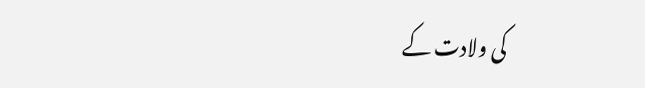کی ولادت کے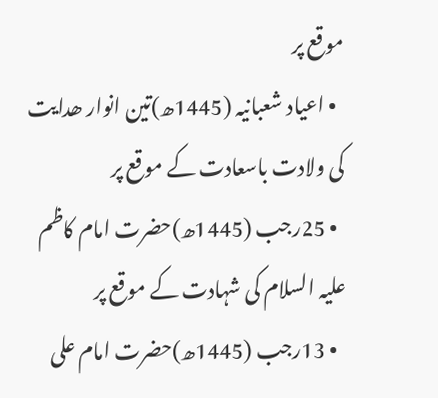موقع پر
  • اعیاد شعبانیہ (1445ھ)تین انوار ھدایت کی ولادت باسعادت کے موقع پر
  • 25رجب (1445ھ)حضرت امام کاظم علیہ السلام کی شہادت کے موقع پر
  • 13رجب (1445ھ)حضرت امام علی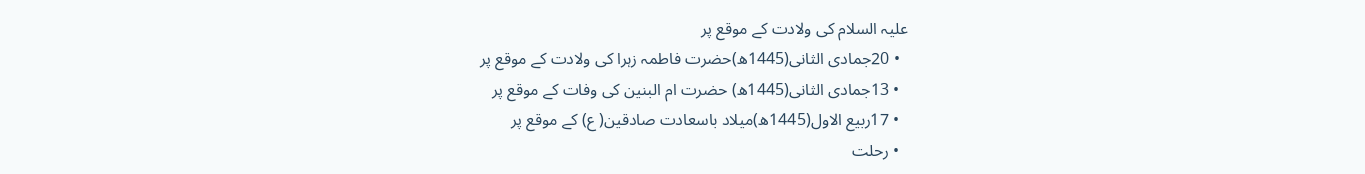علیہ السلام کی ولادت کے موقع پر
  • 20جمادی الثانی(1445ھ)حضرت فاطمہ زہرا کی ولادت کے موقع پر
  • 13جمادی الثانی(1445ھ) حضرت ام البنین کی وفات کے موقع پر
  • 17ربیع الاول(1445ھ)میلاد باسعادت صادقین( ع) کے موقع پر
  • رحلت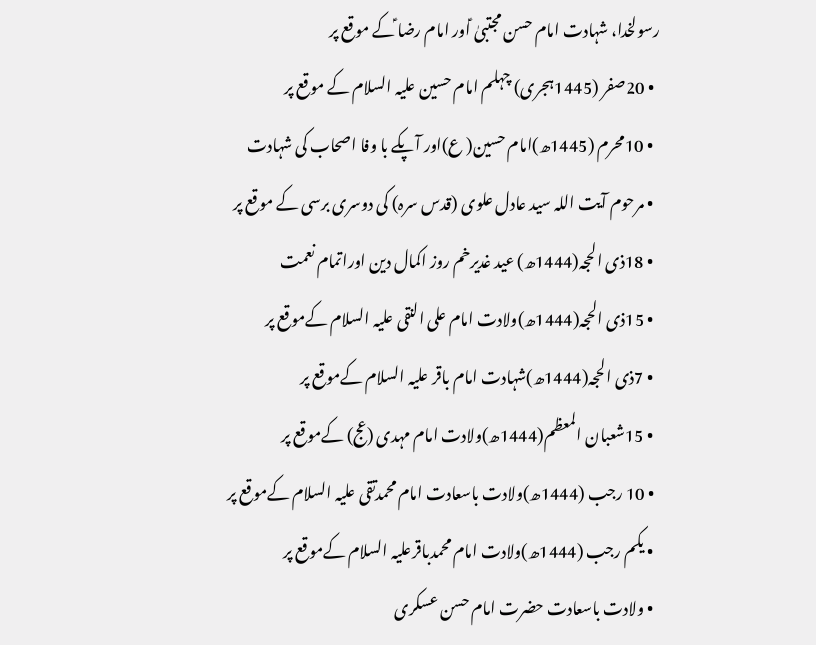رسولخدا، شہادت امام حسن مجتبیٰ ؑاور امام رضا ؑکے موقع پر
  • 20صفر (1445ہجری) چہلم امام حسین علیہ السلام کے موقع پر
  • 10محرم (1445ھ)امام حسین( ع)اور آپکے با وفا اصحاب کی شہادت
  • مرحوم آیت اللہ سید عادل علوی (قدس سرہ) کی دوسری برسی کے موقع پر
  • 18ذی الحجہ(1444ھ) عید غدیرخم روز اکمال دین اوراتمام نعمت
  • 15ذی الحجہ(1444ھ)ولادت امام علی النقی علیہ السلام کےموقع پر
  • 7ذی الحجہ(1444ھ)شہادت امام باقر علیہ السلام کےموقع پر
  • 15شعبان المعظم(1444ھ)ولادت امام مہدی (عج) کےموقع پر
  • 10 رجب (1444ھ)ولادت باسعادت امام محمدتقی علیہ السلام کےموقع پر
  • یکم رجب (1444ھ)ولادت امام محمدباقرعلیہ السلام کےموقع پر
  • ولادت باسعادت حضرت امام حسن عسکری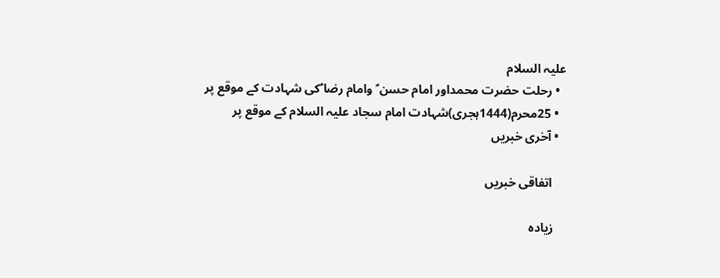علیہ السلام
  • رحلت حضرت محمداور امام حسن ؑ وامام رضا ؑکی شہادت کے موقع پر
  • 25محرم(1444ہجری)شہادت امام سجاد علیہ السلام کے موقع پر
  • آخری خبریں

    اتفاقی خبریں

    زیادہ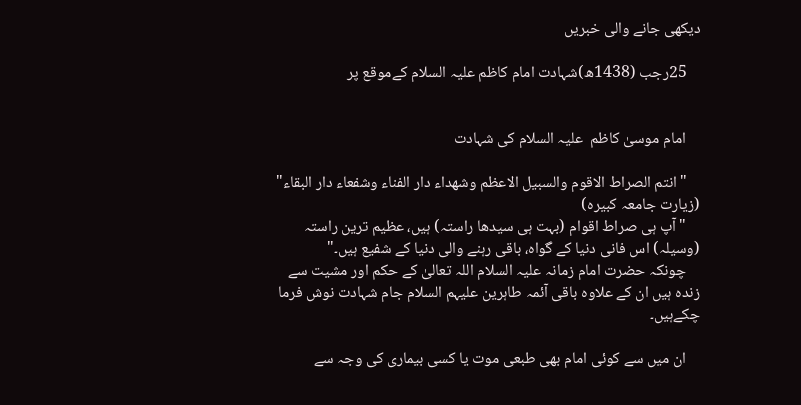دیکھی جانے والی خبریں

    25رجب (1438ھ)شہادت امام کاظم علیہ السلام کےموقع پر


    امام موسیٰ كاظم  علیہ السلام كی شہادت

    "انتم الصراط الاقوم والسبیل الاعظم وشھداء دار الفناء وشفعاء دار البقاء" (زیارت جامعہ كبیرہ)
    "آپ ہی صراط اقوام (بہت ہی سیدھا راستہ) ہیں، عظیم ترین راستہ (وسیلہ) اس فانی دنیا كے گواہ، باقی رہنے والی دنیا كے شفیع ہیں۔"
    چونكہ حضرت امام زمانہ علیہ السلام اللہ تعالیٰ كے حكم اور مشیت سے زندہ ہیں ان كے علاوہ باقی آئمہ طاہرین علیہم السلام جام شہادت نوش فرما چكےہیں۔

    ان میں سے كوئی امام بھی طبعی موت یا كسی بیماری كی وجہ سے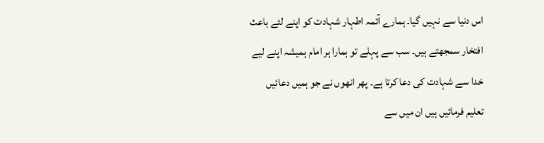اس دنیا سے نہیں گیا۔ ہمارے آئمہ اطہار شہادت كو اپنے لئے باعث افتخار سمجھتے ہیں۔ سب سے پہلے تو ہمارا ہر امام ہمیشہ اپنے لیے خدا سے شہادت كی دعا كرتا ہے۔ پھر انھوں نے جو ہمیں دعائیں تعلیم فرمائیں ہیں ان میں سے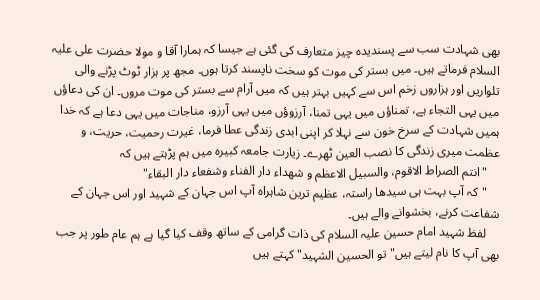بھی شہادت سب سے پسندیدہ چیز متعارف كی گئی ہے جیسا كہ ہمارا آقا و مولا حضرت علی علیہ السلام فرماتے ہیں۔ میں بستر كی موت كو سخت ناپسند كرتا ہوں۔ مجھ پر ہزار ٹوٹ پڑنے والی تلواریں اور ہزاروں زخم اس سے كہیں بہتر ہیں كہ میں آرام سے بستر كی موت مروں۔ ان كی دعاؤں میں یہی التجاء ہے، تمناؤں میں یہی تمنا، آرزوؤں میں یہی آرزو، مناجات میں یہی دعا ہے كہ خدا ہمیں شہادت كے سرخ خون سے نہلا كر اپنی ابدی زندگی عطا فرما، غیرت رحمیت، حریت، و عظمت میری زندگی كا نصب العین ٹھرے۔ زیارت جامعہ كبیرہ میں ہم پڑہتے ہیں كہ
    "انتم الصراط الاقوم، والسبیل الاعظم و شھداء دار الفناء وشفعاء دار البقاء"
    "كہ آپ بہت ہی سیدھا راستہ، عظیم ترین شاہراہ آپ اس جہان كے شہید اور اس جہان كے شفاعت كرنے، بخشوانے والے ہیں۔
    لفظ شہید امام حسین علیہ السلام كی ذات گرامی كے ساتھ وقف كیا گیا ہے ہم عام طور پر جب بھی آپ كا نام لیتے ہیں"تو الحسین الشہید"كہتے ہیں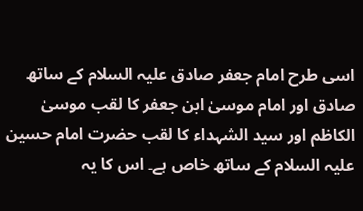اسی طرح امام جعفر صادق علیہ السلام كے ساتھ صادق اور امام موسیٰ ابن جعفر كا لقب موسیٰ الكاظم اور سید الشہداء كا لقب حضرت امام حسین علیہ السلام كے ساتھ خاص ہے۔ اس كا یہ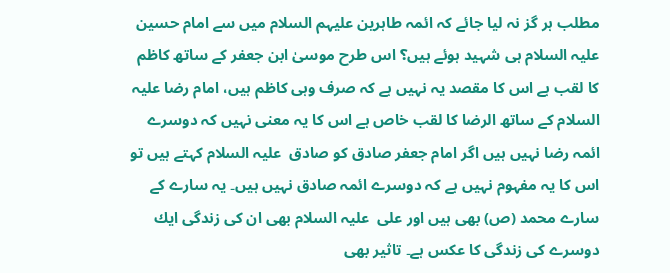مطلب ہر گز نہ لیا جائے كہ ائمہ طاہرین علیہم السلام میں سے امام حسین علیہ السلام ہی شہید ہوئے ہیں؟ اس طرح موسیٰ ابن جعفر كے ساتھ كاظم كا لقب ہے اس كا مقصد یہ نہیں ہے كہ صرف وہی كاظم ہیں، امام رضا علیہ السلام كے ساتھ الرضا كا لقب خاص ہے اس كا یہ معنی نہیں كہ دوسرے ائمہ رضا نہیں ہیں اگر امام جعفر صادق كو صادق  علیہ السلام كہتے ہیں تو اس كا یہ مفہوم نہیں ہے كہ دوسرے ائمہ صادق نہیں ہیں۔ یہ سارے كے سارے محمد (ص) بھی ہیں اور علی  علیہ السلام بھی ان كی زندگی ایك دوسرے كی زندگی كا عكس ہے۔ تاثیر بھی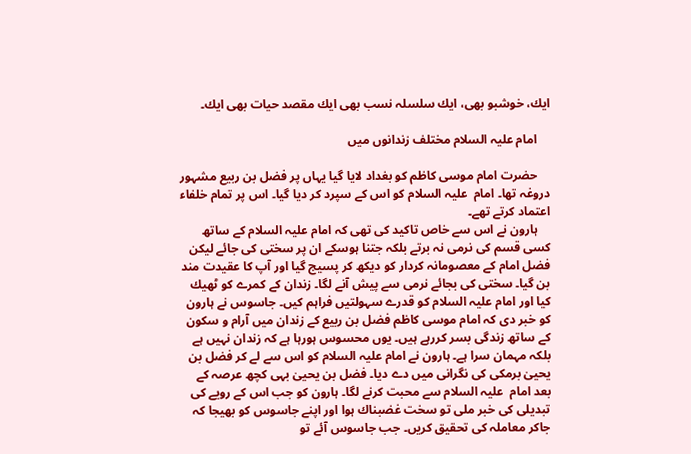ایك، خوشبو بھی، ایك سلسلہ نسب بھی ایك مقصد حیات بھی ایك۔

    امام علیہ السلام مختلف زندانوں میں

    حضرت امام موسی كاظم كو بغداد لایا گیا یہاں پر فضل بن ربیع مشہور دروغہ تھا۔ امام  علیہ السلام كو اس كے سپرد كر دیا گیا۔ اس پر تمام خلفاء اعتماد كرتے تھے۔
    ہارون نے اس سے خاص تاكید كی تھی كہ امام علیہ السلام كے ساتھ كسی قسم كی نرمی نہ برتے بلكہ جتنا ہوسكے ان پر سختی كی جائے لیكن فضل امام كے معصومانہ كردار كو دیكھ كر پسیج گیا اور آپ كا عقیدت مند بن گیا۔ سختی كی بجائے نرمی سے پیش آنے لگا۔ زندان كے كمرے كو ٹھیك كیا اور امام علیہ السلام كو قدرے سہولتیں فراہم كیں۔ جاسوس نے ہارون كو خبر دی كہ امام موسی كاظم فضل بن ربیع كے زندان میں آرام و سكون كے ساتھ زندگی بسر كررہے ہیں۔ یوں محسوس ہورہا ہے كہ زندان نہیں ہے بلكہ مہمان سرا ہے۔ ہارون نے امام علیہ السلام كو اس سے لے كر فضل بن یحییٰ برمكی كی نگرانی میں دے دیا۔ فضل بن یحییٰ بہی كچھ عرصہ كے بعد امام  علیہ السلام سے محبت كرنے لگا۔ ہارون كو جب اس كے رویے كی تبدیلی كی خبر ملی تو سخت غضبناك ہوا اور اپنے جاسوس كو بھیجا كہ جاكر معاملہ كی تحقیق كریں۔ جب جاسوس آئے تو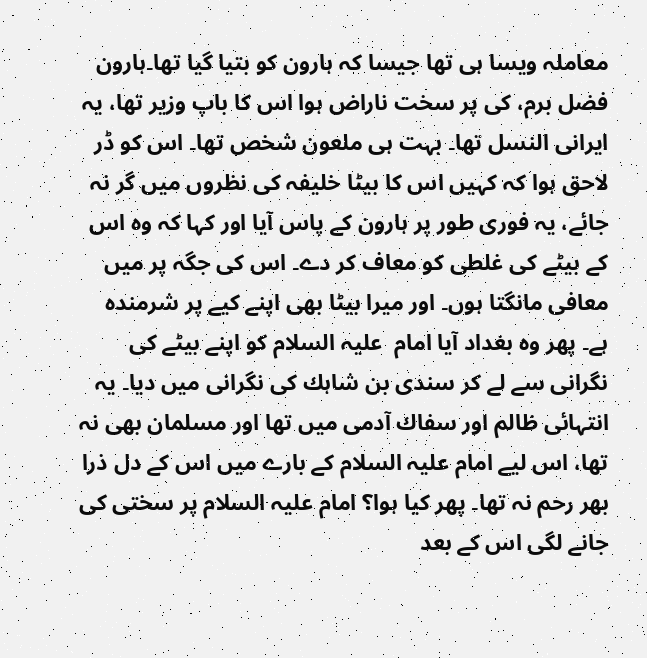معاملہ ویسا ہی تھا جیسا كہ ہارون كو بتیا گیا تھا۔ہارون فضل برم، كی پر سخت ناراض ہوا اس كا باپ وزیر تھا، یہ ایرانی النسل تھا۔ بہت ہی ملعون شخص تھا۔ اس كو ڈر لاحق ہوا كہ كہیں اس كا بیٹا خلیفہ كی نظروں میں گر نہ جائے، یہ فوری طور پر ہارون كے پاس آیا اور كہا كہ وہ اس كے بیٹے كی غلطی كو معاف كر دے۔ اس كی جگہ پر میں معافی مانگتا ہوں۔ اور میرا بیٹا بھی اپنے كیے پر شرمندہ ہے۔ پھر وہ بغداد آیا امام  علیہ السلام كو اپنے بیٹے كی نگرانی سے لے كر سندی بن شاہك كی نگرانی میں دیا۔ یہ انتہائی ظالم اور سفاك آدمی میں تھا اور مسلمان بھی نہ تھا، اس لیے امام علیہ السلام كے بارے میں اس كے دل ذرا بھر رحم نہ تھا۔ پھر كیا ہوا؟ امام علیہ السلام پر سختی كی جانے لگی اس كے بعد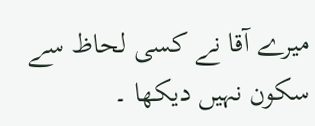میرے آقا نے كسی لحاظ سے سكون نہیں دیكھا ۔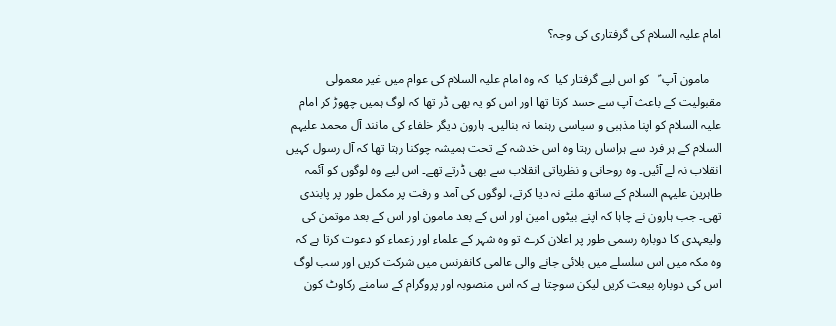امام علیہ السلام كی گرفتاری كی وجہ؟

    مامون آپ ؑ   کو اس لیے گرفتار کیا  كہ وہ امام علیہ السلام كی عوام میں غیر معمولی مقبولیت كے باعث آپ سے حسد كرتا تھا اور اس كو یہ بھی ڈر تھا كہ لوگ ہمیں چھوڑ كر امام علیہ السلام كو اپنا مذہبی و سیاسی رہنما نہ بنالیں۔ ہارون دیگر خلفاء كی مانند آل محمد علیہم السلام كے ہر فرد سے ہراساں رہتا وہ اس خدشہ كے تحت ہمیشہ چوكنا رہتا تھا كہ آل رسول كہیں انقلاب نہ لے آئیں۔ وہ روحانی و نظریاتی انقلاب سے بھی ڈرتے تھے۔ اس لیے وہ لوگوں كو آئمہ طاہرین علیہم السلام كے ساتھ ملنے نہ دیا كرتے، لوگوں كی آمد و رفت پر مكمل طور پر پابندی تھی۔ جب ہارون نے چاہا كہ اپنے بیٹوں امین اور اس كے بعد مامون اور اس كے بعد موتمن كی ولیعہدی كا دوبارہ رسمی طور پر اعلان كرے تو وہ شہر كے علماء اور زعماء كو دعوت كرتا ہے كہ وہ مكہ میں اس سلسلے میں بلائی جانے والی عالمی كانفرنس میں شركت كریں اور سب لوگ اس كی دوبارہ بیعت كریں لیكن سوچتا ہے كہ اس منصوبہ اور پروگرام كے سامنے ركاوٹ كون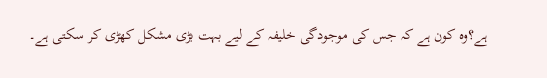ہے؟وہ كون ہے كہ جس كی موجودگی خلیفہ كے لیے بہت بڑی مشكل كھڑی كر سكتی ہے۔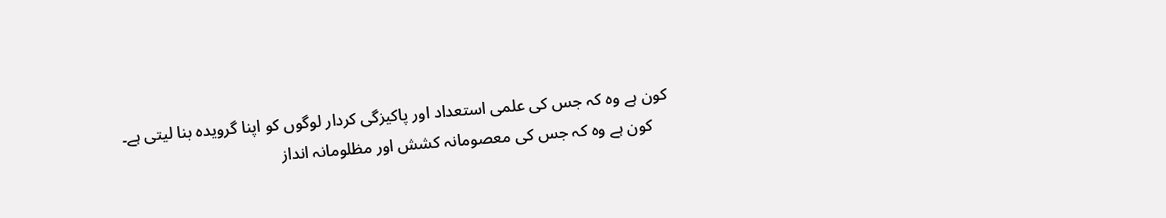كون ہے وہ كہ جس كی علمی استعداد اور پاكیزگی كردار لوگوں كو اپنا گرویدہ بنا لیتی ہے۔
    كون ہے وہ كہ جس كی معصومانہ كشش اور مظلومانہ انداز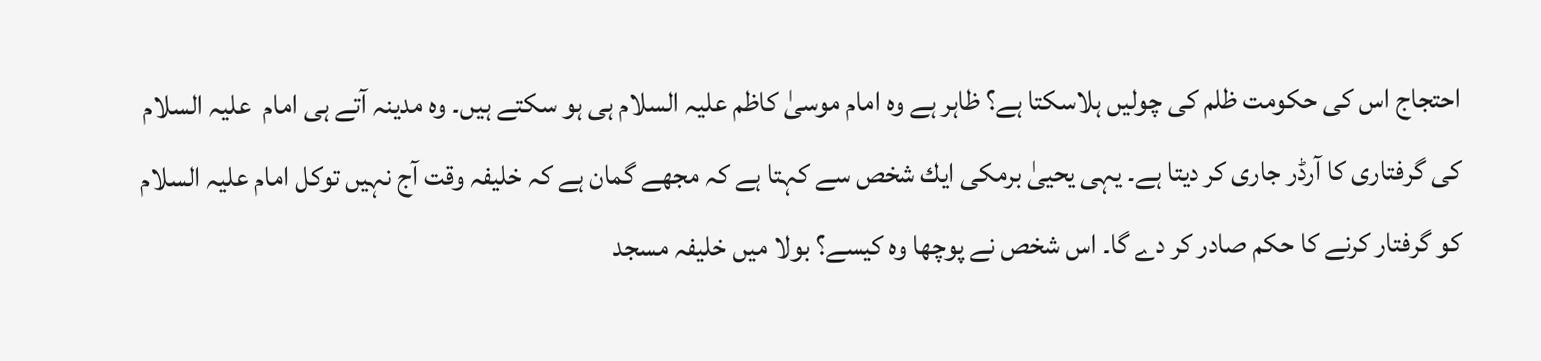احتجاج اس كی حكومت ظلم كی چولیں ہلاسكتا ہے؟ ظاہر ہے وہ امام موسیٰ كاظم علیہ السلام ہی ہو سكتے ہیں۔ وہ مدینہ آتے ہی امام  علیہ السلام كی گرفتاری كا آرڈر جاری كر دیتا ہے۔ یہی یحییٰ برمكی ایك شخص سے كہتا ہے كہ مجھے گمان ہے كہ خلیفہ وقت آج نہیں توكل امام علیہ السلام كو گرفتار كرنے كا حكم صادر كر دے گا۔ اس شخص نے پوچھا وہ كیسے؟ بولا میں خلیفہ مسجد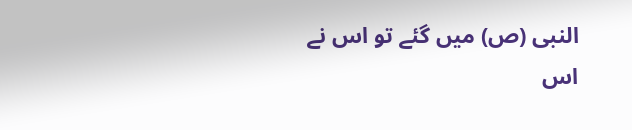النبی (ص) میں گئے تو اس نے اس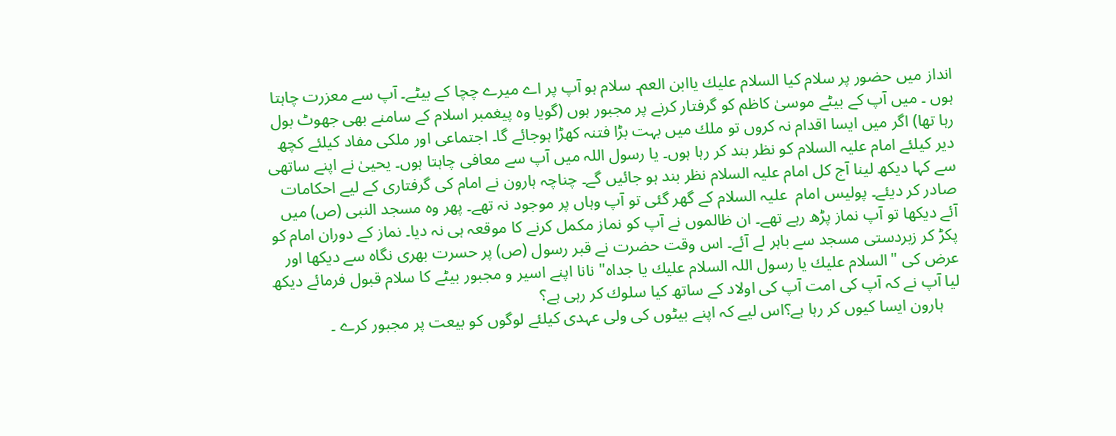انداز میں حضور پر سلام كیا السلام علیك یاابن العم۔ سلام ہو آپ پر اے میرے چچا كے بیٹے۔ آپ سے معزرت چاہتا ہوں ۔ میں آپ كے بیٹے موسیٰ كاظم كو گرفتار كرنے پر مجبور ہوں (گویا وہ پیغمبر اسلام كے سامنے بھی جھوٹ بول رہا تھا) اگر میں ایسا اقدام نہ كروں تو ملك میں بہت بڑا فتنہ كھڑا ہوجائے گا۔ اجتماعی اور ملكی مفاد كیلئے كچھ دیر كیلئے امام علیہ السلام كو نظر بند كر رہا ہوں۔ یا رسول اللہ میں آپ سے معافی چاہتا ہوں۔ یحییٰ نے اپنے ساتھی سے كہا دیكھ لینا آج كل امام علیہ السلام نظر بند ہو جائیں گے۔ چناچہ ہارون نے امام كی گرفتاری كے لیے احكامات صادر كر دیئے۔ پولیس امام  علیہ السلام كے گھر گئی تو آپ وہاں پر موجود نہ تھے۔ پھر وہ مسجد النبی (ص) میں آئے دیكھا تو آپ نماز پڑھ رہے تھے۔ ان ظالموں نے آپ كو نماز مكمل كرنے كا موقعہ ہی نہ دیا۔ نماز كے دوران امام كو پكڑ كر زبردستی مسجد سے باہر لے آئے۔ اس وقت حضرت نے قبر رسول (ص) پر حسرت بھری نگاہ سے دیكھا اور عرض كی "السلام علیك یا رسول اللہ السلام علیك یا جداہ" نانا اپنے اسیر و مجبور بیٹے كا سلام قبول فرمائے دیكھ لیا آپ نے كہ آپ كی امت آپ كی اولاد كے ساتھ كیا سلوك كر رہی ہے؟
    ہارون ایسا كیوں كر رہا ہے؟اس لیے كہ اپنے بیٹوں كی ولی عہدی كیلئے لوگوں كو بیعت پر مجبور كرے ۔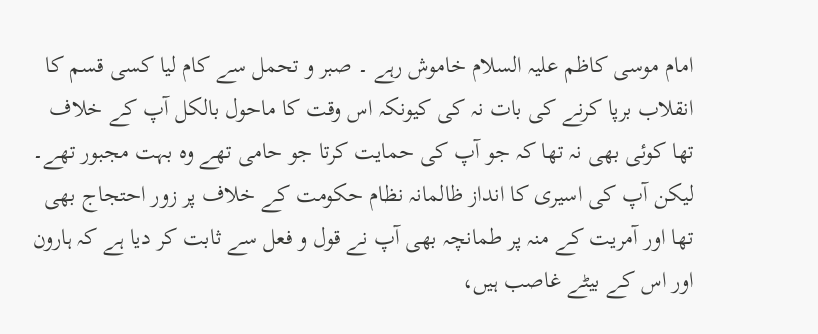امام موسی كاظم علیہ السلام خاموش رہے ۔ صبر و تحمل سے كام لیا كسی قسم كا انقلاب برپا كرنے كی بات نہ كی كیونكہ اس وقت كا ماحول بالكل آپ كے خلاف تھا كوئی بھی نہ تھا كہ جو آپ كی حمایت كرتا جو حامی تھے وہ بہت مجبور تھے۔ لیكن آپ كی اسیری كا انداز ظالمانہ نظام حكومت كے خلاف پر زور احتجاج بھی تھا اور آمریت كے منہ پر طمانچہ بھی آپ نے قول و فعل سے ثابت كر دیا ہے كہ ہارون اور اس كے بیٹے غاصب ہیں،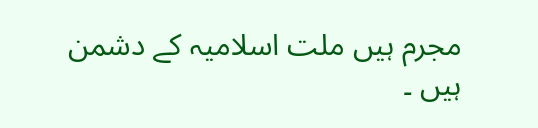مجرم ہیں ملت اسلامیہ كے دشمن ہیں ۔